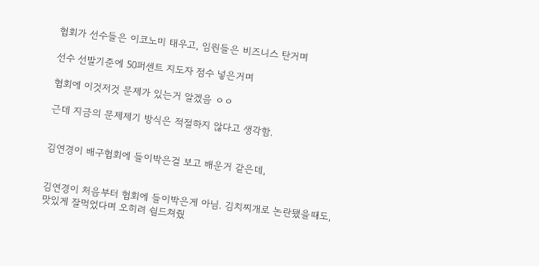협회가 선수들은 이코노미 태우고, 임원들은 비즈니스 탄거며

선수 선발기준에 50퍼센트 지도자 점수 넣은거며

협회에 이것저것 문제가 있는거 알겠음 ㅇㅇ

근데 지금의 문제제기 방식은 적절하지 않다고 생각함.


김연경이 배구협회에 들이박은걸 보고 배운거 같은데,


김연경이 처음부터 협회에 들이박은게 아님. 김치찌개로 논란됐을때도, 맛있게 잘먹었다며 오히려 쉴드쳐줬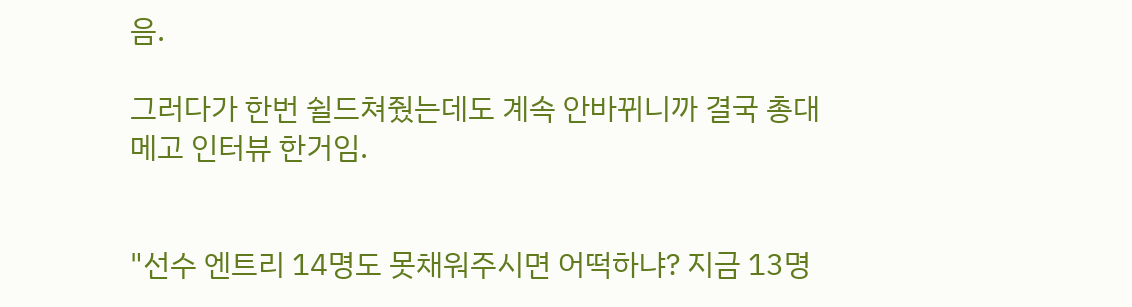음.

그러다가 한번 쉴드쳐줬는데도 계속 안바뀌니까 결국 총대메고 인터뷰 한거임.


"선수 엔트리 14명도 못채워주시면 어떡하냐? 지금 13명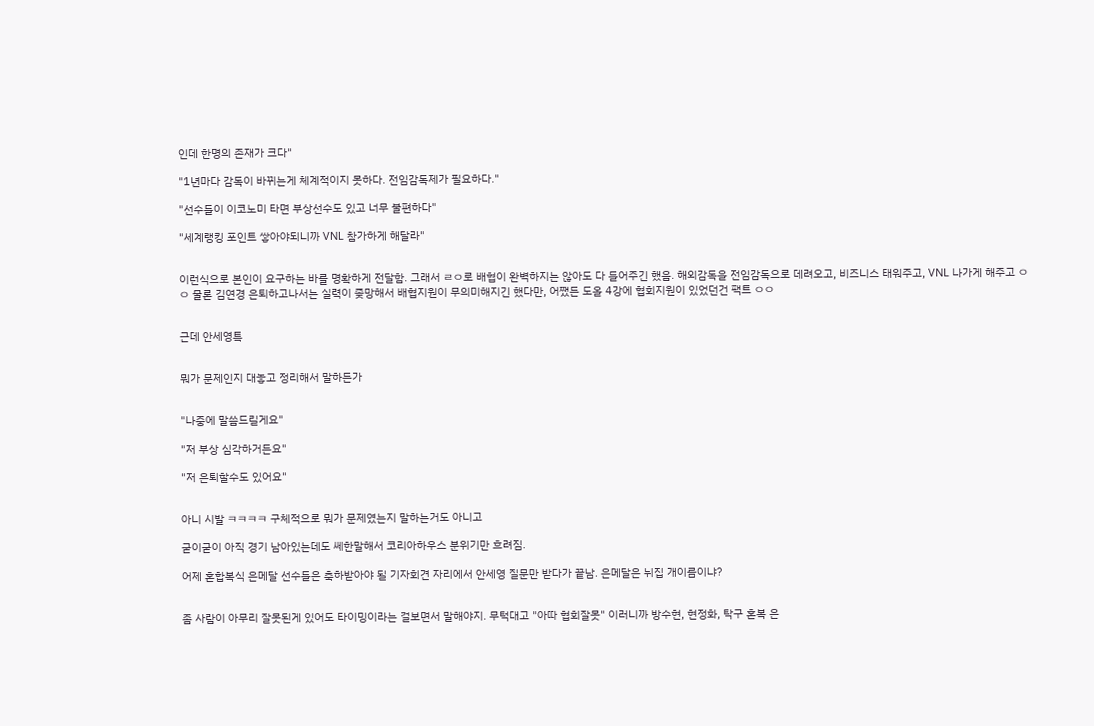인데 한명의 존재가 크다"

"1년마다 감독이 바뀌는게 체계적이지 못하다. 전임감독제가 필요하다."

"선수들이 이코노미 타면 부상선수도 있고 너무 불편하다"

"세계랭킹 포인트 쌓아야되니까 VNL 참가하게 해달라"


이런식으로 본인이 요구하는 바를 명확하게 전달함. 그래서 ㄹㅇ로 배협이 완벽하지는 않아도 다 들어주긴 했음. 해외감독을 전임감독으로 데려오고, 비즈니스 태워주고, VNL 나가게 해주고 ㅇㅇ 물론 김연경 은퇴하고나서는 실력이 좆망해서 배협지원이 무의미해지긴 했다만, 어쨌든 도올 4강에 협회지원이 있었던건 팩트 ㅇㅇ


근데 안세영특


뭐가 문제인지 대놓고 정리해서 말하든가


"나중에 말씀드릴게요"

"저 부상 심각하거든요"

"저 은퇴할수도 있어요"


아니 시발 ㅋㅋㅋㅋ 구체적으로 뭐가 문제였는지 말하는거도 아니고

굳이굳이 아직 경기 남아있는데도 쎄한말해서 코리아하우스 분위기만 흐려짐.

어제 혼합복식 은메달 선수들은 축하받아야 될 기자회견 자리에서 안세영 질문만 받다가 끝남. 은메달은 뉘집 개이름이냐?


좀 사람이 아무리 잘못된게 있어도 타이밍이라는 걸보면서 말해야지. 무턱대고 "아따 협회잘못" 이러니까 방수현, 현정화, 탁구 혼복 은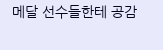메달 선수들한테 공감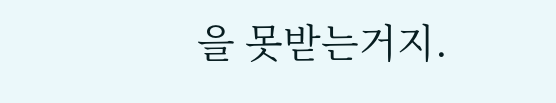을 못받는거지.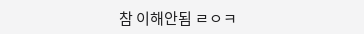참 이해안됨 ㄹㅇㅋ